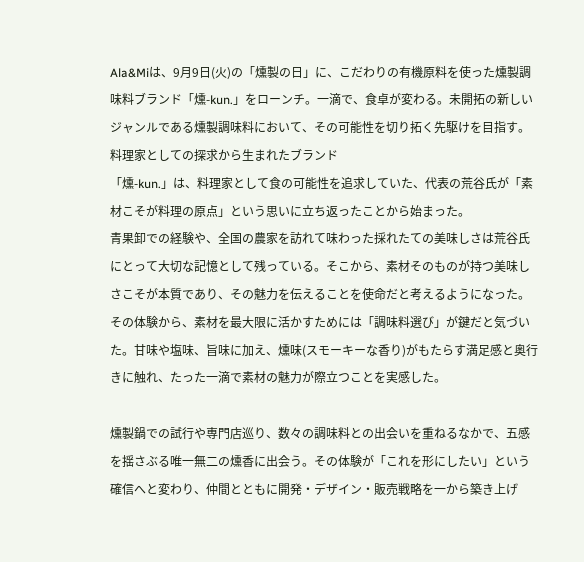Ala&Miは、9月9日(火)の「燻製の日」に、こだわりの有機原料を使った燻製調味料ブランド「燻-kun.」をローンチ。一滴で、食卓が変わる。未開拓の新しいジャンルである燻製調味料において、その可能性を切り拓く先駆けを目指す。
料理家としての探求から生まれたブランド
「燻-kun.」は、料理家として食の可能性を追求していた、代表の荒谷氏が「素材こそが料理の原点」という思いに立ち返ったことから始まった。
青果卸での経験や、全国の農家を訪れて味わった採れたての美味しさは荒谷氏にとって大切な記憶として残っている。そこから、素材そのものが持つ美味しさこそが本質であり、その魅力を伝えることを使命だと考えるようになった。
その体験から、素材を最大限に活かすためには「調味料選び」が鍵だと気づいた。甘味や塩味、旨味に加え、燻味(スモーキーな香り)がもたらす満足感と奥行きに触れ、たった一滴で素材の魅力が際立つことを実感した。

燻製鍋での試行や専門店巡り、数々の調味料との出会いを重ねるなかで、五感を揺さぶる唯一無二の燻香に出会う。その体験が「これを形にしたい」という確信へと変わり、仲間とともに開発・デザイン・販売戦略を一から築き上げ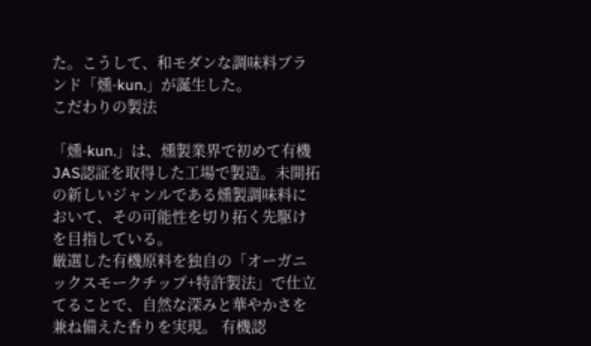た。こうして、和モダンな調味料ブランド「燻-kun.」が誕生した。
こだわりの製法

「燻-kun.」は、燻製業界で初めて有機JAS認証を取得した工場で製造。未開拓の新しいジャンルである燻製調味料において、その可能性を切り拓く先駆けを目指している。
厳選した有機原料を独自の「オーガニックスモークチップ+特許製法」で仕立てることで、自然な深みと華やかさを兼ね備えた香りを実現。 有機認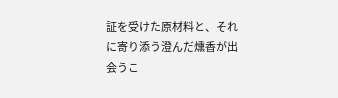証を受けた原材料と、それに寄り添う澄んだ燻香が出会うこ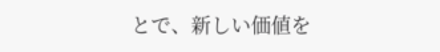とで、新しい価値を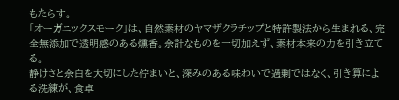もたらす。
「オーガニックスモーク」は、自然素材のヤマザクラチップと特許製法から生まれる、完全無添加で透明感のある燻香。余計なものを一切加えず、素材本来の力を引き立てる。
静けさと余白を大切にした佇まいと、深みのある味わいで過剰ではなく、引き算による洗練が、食卓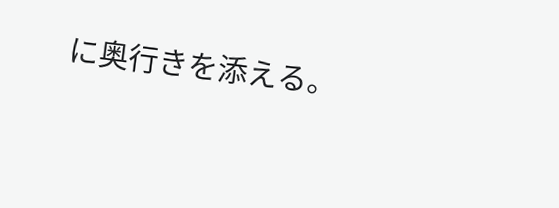に奥行きを添える。